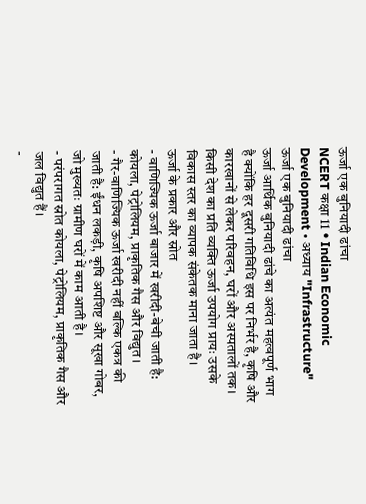ऊर्जा एक बुनियादी ढांचा
NCERT कक्षा 11 • Indian Economic Development • अध्याय "Infrastructure"
ऊर्जा एक बुनियादी ढांचा
ऊर्जा आर्थिक बुनियादी ढांचे का अत्यंत महत्वपूर्ण भाग है क्योंकि हर दूसरी गतिविधि इस पर निर्भर है, कृषि और कारखानों से लेकर परिवहन, घरों और अस्पतालों तक। किसी देश का प्रति व्यक्ति ऊर्जा उपयोग प्रायः उसके विकास स्तर का व्यापक संकेतक माना जाता है।
ऊर्जा के प्रकार और स्रोत
- वाणिज्यिक ऊर्जा बाजार में खरीदी-बेची जाती है: कोयला, पेट्रोलियम, प्राकृतिक गैस और विद्युत।
- गैर-वाणिज्यिक ऊर्जा खरीदी नहीं बल्कि एकत्र की जाती है: ईंधन लकड़ी, कृषि अपशिष्ट और सूखा गोबर, जो मुख्यतः ग्रामीण घरों में काम आती है।
- परंपरागत स्रोत कोयला, पेट्रोलियम, प्राकृतिक गैस और जल विद्युत हैं।
-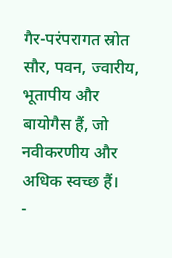गैर-परंपरागत स्रोत सौर, पवन, ज्वारीय, भूतापीय और बायोगैस हैं, जो नवीकरणीय और अधिक स्वच्छ हैं।
-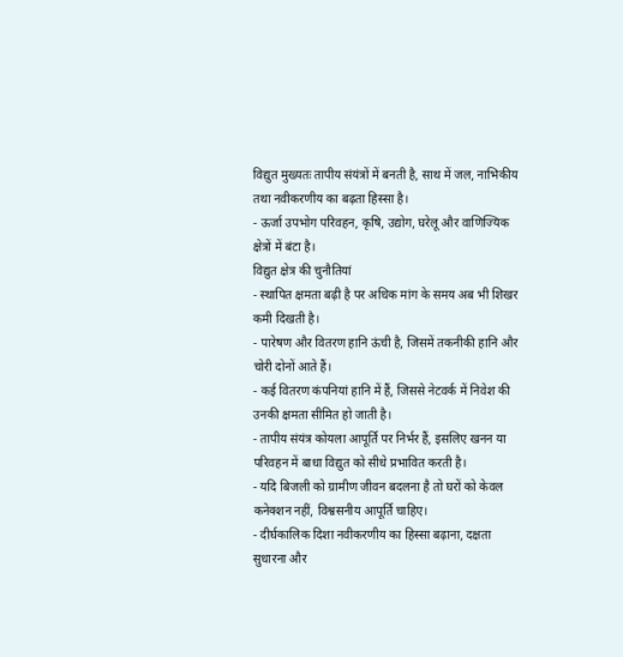विद्युत मुख्यतः तापीय संयंत्रों में बनती है, साथ में जल, नाभिकीय तथा नवीकरणीय का बढ़ता हिस्सा है।
- ऊर्जा उपभोग परिवहन, कृषि, उद्योग, घरेलू और वाणिज्यिक क्षेत्रों में बंटा है।
विद्युत क्षेत्र की चुनौतियां
- स्थापित क्षमता बढ़ी है पर अधिक मांग के समय अब भी शिखर कमी दिखती है।
- पारेषण और वितरण हानि ऊंची है, जिसमें तकनीकी हानि और चोरी दोनों आते हैं।
- कई वितरण कंपनियां हानि में हैं, जिससे नेटवर्क में निवेश की उनकी क्षमता सीमित हो जाती है।
- तापीय संयंत्र कोयला आपूर्ति पर निर्भर हैं, इसलिए खनन या परिवहन में बाधा विद्युत को सीधे प्रभावित करती है।
- यदि बिजली को ग्रामीण जीवन बदलना है तो घरों को केवल कनेक्शन नहीं, विश्वसनीय आपूर्ति चाहिए।
- दीर्घकालिक दिशा नवीकरणीय का हिस्सा बढ़ाना, दक्षता सुधारना और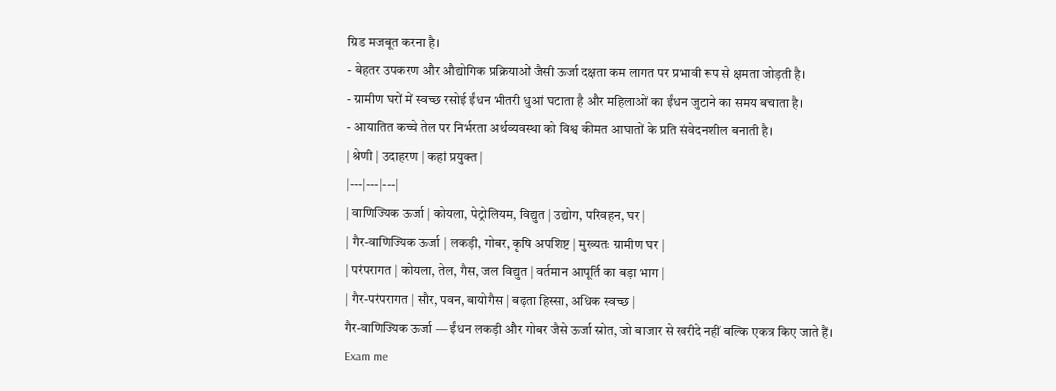ग्रिड मजबूत करना है।
- बेहतर उपकरण और औद्योगिक प्रक्रियाओं जैसी ऊर्जा दक्षता कम लागत पर प्रभावी रूप से क्षमता जोड़ती है।
- ग्रामीण घरों में स्वच्छ रसोई ईंधन भीतरी धुआं घटाता है और महिलाओं का ईंधन जुटाने का समय बचाता है।
- आयातित कच्चे तेल पर निर्भरता अर्थव्यवस्था को विश्व कीमत आघातों के प्रति संवेदनशील बनाती है।
| श्रेणी | उदाहरण | कहां प्रयुक्त |
|---|---|---|
| वाणिज्यिक ऊर्जा | कोयला, पेट्रोलियम, विद्युत | उद्योग, परिवहन, घर |
| गैर-वाणिज्यिक ऊर्जा | लकड़ी, गोबर, कृषि अपशिष्ट | मुख्यतः ग्रामीण घर |
| परंपरागत | कोयला, तेल, गैस, जल विद्युत | वर्तमान आपूर्ति का बड़ा भाग |
| गैर-परंपरागत | सौर, पवन, बायोगैस | बढ़ता हिस्सा, अधिक स्वच्छ |
गैर-वाणिज्यिक ऊर्जा — ईंधन लकड़ी और गोबर जैसे ऊर्जा स्रोत, जो बाजार से खरीदे नहीं बल्कि एकत्र किए जाते हैं।
Exam me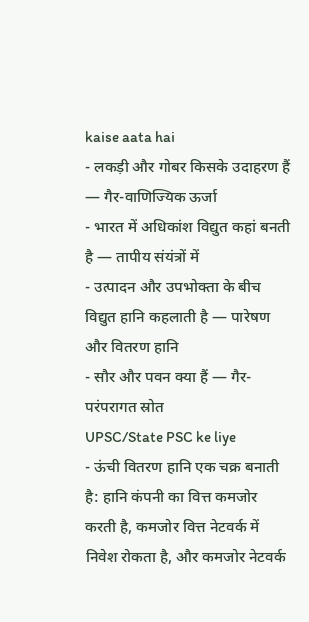kaise aata hai
- लकड़ी और गोबर किसके उदाहरण हैं — गैर-वाणिज्यिक ऊर्जा
- भारत में अधिकांश विद्युत कहां बनती है — तापीय संयंत्रों में
- उत्पादन और उपभोक्ता के बीच विद्युत हानि कहलाती है — पारेषण और वितरण हानि
- सौर और पवन क्या हैं — गैर-परंपरागत स्रोत
UPSC/State PSC ke liye
- ऊंची वितरण हानि एक चक्र बनाती है: हानि कंपनी का वित्त कमजोर करती है, कमजोर वित्त नेटवर्क में निवेश रोकता है, और कमजोर नेटवर्क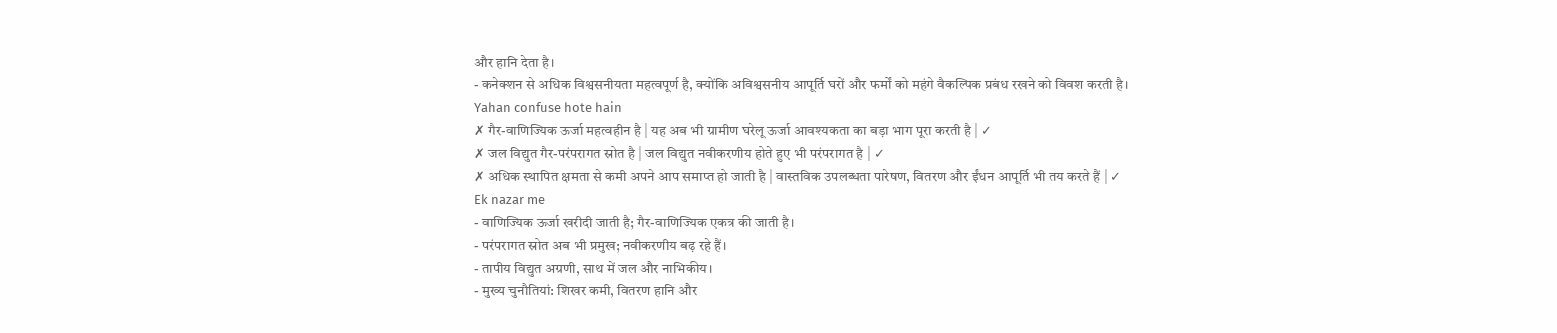और हानि देता है।
- कनेक्शन से अधिक विश्वसनीयता महत्वपूर्ण है, क्योंकि अविश्वसनीय आपूर्ति घरों और फर्मों को महंगे वैकल्पिक प्रबंध रखने को विवश करती है।
Yahan confuse hote hain
✗ गैर-वाणिज्यिक ऊर्जा महत्वहीन है | यह अब भी ग्रामीण घरेलू ऊर्जा आवश्यकता का बड़ा भाग पूरा करती है | ✓
✗ जल विद्युत गैर-परंपरागत स्रोत है | जल विद्युत नवीकरणीय होते हुए भी परंपरागत है | ✓
✗ अधिक स्थापित क्षमता से कमी अपने आप समाप्त हो जाती है | वास्तविक उपलब्धता पारेषण, वितरण और ईंधन आपूर्ति भी तय करते हैं | ✓
Ek nazar me
- वाणिज्यिक ऊर्जा खरीदी जाती है; गैर-वाणिज्यिक एकत्र की जाती है।
- परंपरागत स्रोत अब भी प्रमुख; नवीकरणीय बढ़ रहे हैं।
- तापीय विद्युत अग्रणी, साथ में जल और नाभिकीय।
- मुख्य चुनौतियां: शिखर कमी, वितरण हानि और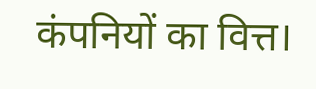कंपनियों का वित्त।